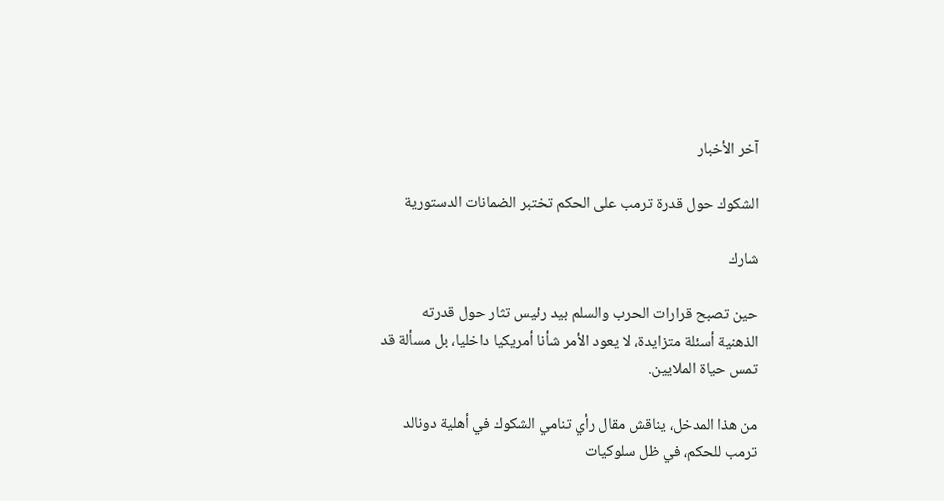آخر الأخبار

الشكوك حول قدرة ترمب على الحكم تختبر الضمانات الدستورية

شارك

حين تصبح قرارات الحرب والسلم بيد رئيس تثار حول قدرته الذهنية أسئلة متزايدة، لا يعود الأمر شأنا أمريكيا داخليا، بل مسألة قد تمس حياة الملايين.

من هذا المدخل، يناقش مقال رأي تنامي الشكوك في أهلية دونالد ترمب للحكم، في ظل سلوكيات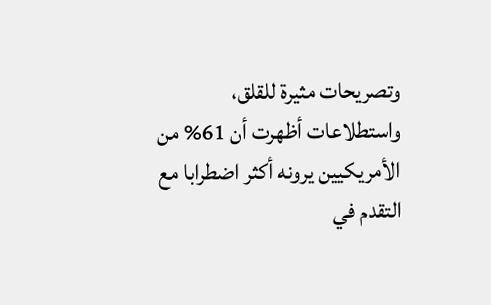وتصريحات مثيرة للقلق، واستطلاعات أظهرت أن 61% من الأمريكيين يرونه أكثر اضطرابا مع التقدم في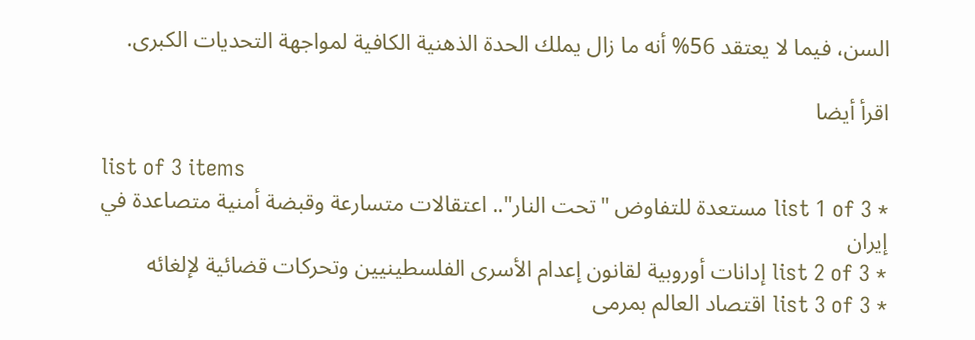السن، فيما لا يعتقد 56% أنه ما زال يملك الحدة الذهنية الكافية لمواجهة التحديات الكبرى.

اقرأ أيضا

list of 3 items
* list 1 of 3 مستعدة للتفاوض "تحت النار".. اعتقالات متسارعة وقبضة أمنية متصاعدة في إيران
* list 2 of 3 إدانات أوروبية لقانون إعدام الأسرى الفلسطينيين وتحركات قضائية لإلغائه
* list 3 of 3 اقتصاد العالم بمرمى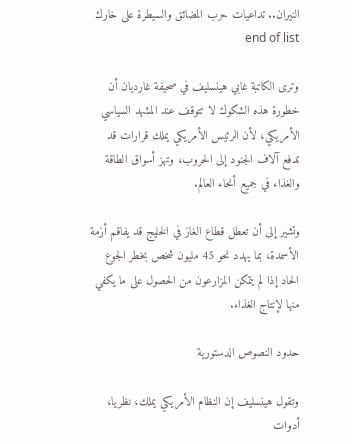النيران.. تداعيات حرب المضائق والسيطرة على خارك end of list

وترى الكاتبة غابي هينسليف في صحيفة غارديان أن خطورة هذه الشكوك لا تتوقف عند المشهد السياسي الأمريكي، لأن الرئيس الأمريكي يملك قرارات قد تدفع آلاف الجنود إلى الحروب، وتهز أسواق الطاقة والغذاء في جميع أنحاء العالم.

وتشير إلى أن تعطل قطاع الغاز في الخليج قد يفاقم أزمة الأسمدة، بما يهدد نحو 45 مليون شخص بخطر الجوع الحاد إذا لم يتمكن المزارعون من الحصول على ما يكفي منها لإنتاج الغذاء.

حدود النصوص الدستورية

وتقول هينسليف إن النظام الأمريكي يملك، نظريا، أدوات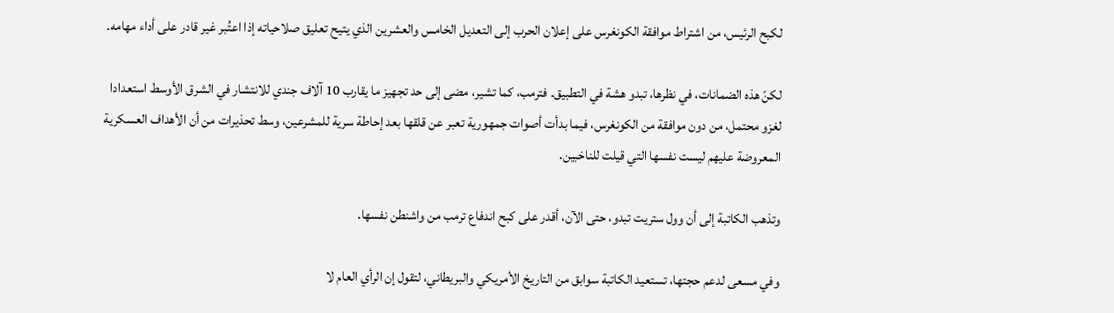لكبح الرئيس، من اشتراط موافقة الكونغرس على إعلان الحرب إلى التعديل الخامس والعشرين الذي يتيح تعليق صلاحياته إذا اعتُبر غير قادر على أداء مهامه.

لكنّ هذه الضمانات، في نظرها، تبدو هشة في التطبيق. فترمب، كما تشير، مضى إلى حد تجهيز ما يقارب 10 آلاف جندي للانتشار في الشرق الأوسط استعدادا لغزو محتمل، من دون موافقة من الكونغرس، فيما بدأت أصوات جمهورية تعبر عن قلقها بعد إحاطة سرية للمشرعين، وسط تحذيرات من أن الأهداف العسكرية المعروضة عليهم ليست نفسها التي قيلت للناخبين.

وتذهب الكاتبة إلى أن وول ستريت تبدو، حتى الآن، أقدر على كبح اندفاع ترمب من واشنطن نفسها.

وفي مسعى لدعم حجتها، تستعيد الكاتبة سوابق من التاريخ الأمريكي والبريطاني، لتقول إن الرأي العام لا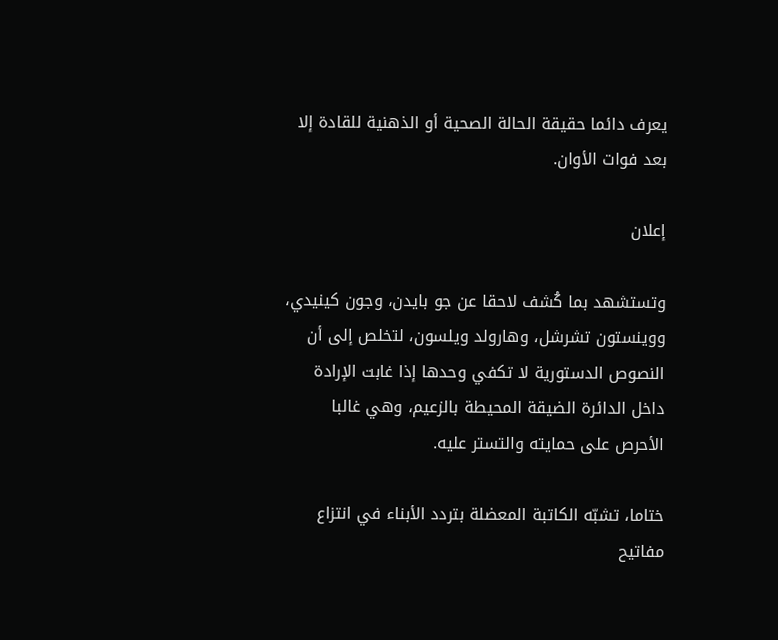يعرف دائما حقيقة الحالة الصحية أو الذهنية للقادة إلا بعد فوات الأوان.

إعلان

وتستشهد بما كُشف لاحقا عن جو بايدن، وجون كينيدي، ووينستون تشرشل، وهارولد ويلسون، لتخلص إلى أن النصوص الدستورية لا تكفي وحدها إذا غابت الإرادة داخل الدائرة الضيقة المحيطة بالزعيم، وهي غالبا الأحرص على حمايته والتستر عليه.

ختاما، تشبّه الكاتبة المعضلة بتردد الأبناء في انتزاع مفاتيح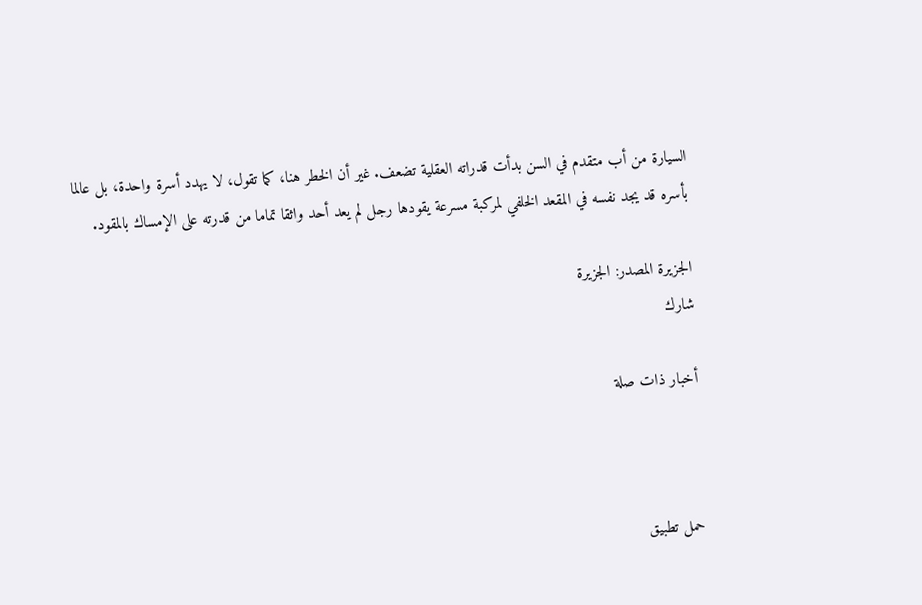السيارة من أب متقدم في السن بدأت قدراته العقلية تضعف. غير أن الخطر هنا، كما تقول، لا يهدد أسرة واحدة، بل عالما بأسره قد يجد نفسه في المقعد الخلفي لمركبة مسرعة يقودها رجل لم يعد أحد واثقا تماما من قدرته على الإمساك بالمقود.

الجزيرة المصدر: الجزيرة
شارك

أخبار ذات صلة



حمل تطبيق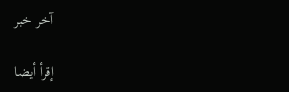آخر خبر

إقرأ أيضا